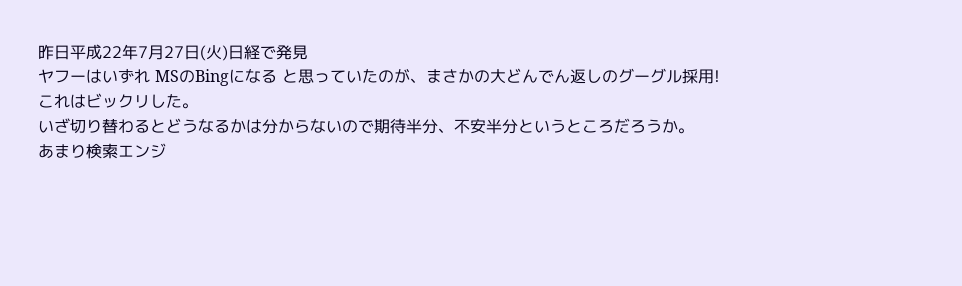昨日平成22年7月27日(火)日経で発見
ヤフーはいずれ MSのBingになる と思っていたのが、まさかの大どんでん返しのグーグル採用!
これはビックリした。
いざ切り替わるとどうなるかは分からないので期待半分、不安半分というところだろうか。
あまり検索エンジ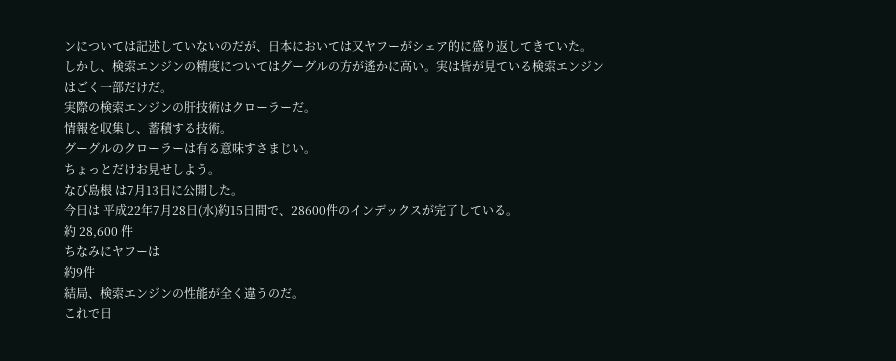ンについては記述していないのだが、日本においては又ヤフーがシェア的に盛り返してきていた。
しかし、検索エンジンの精度についてはグーグルの方が遙かに高い。実は皆が見ている検索エンジンはごく一部だけだ。
実際の検索エンジンの肝技術はクローラーだ。
情報を収集し、蓄積する技術。
グーグルのクローラーは有る意味すさまじい。
ちょっとだけお見せしよう。
なび島根 は7月13日に公開した。
今日は 平成22年7月28日(水)約15日間で、28600件のインデックスが完了している。
約 28,600 件
ちなみにヤフーは
約9件
結局、検索エンジンの性能が全く違うのだ。
これで日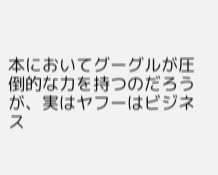本においてグーグルが圧倒的な力を持つのだろうが、実はヤフーはビジネス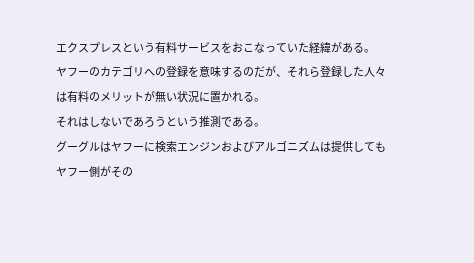エクスプレスという有料サービスをおこなっていた経緯がある。
ヤフーのカテゴリへの登録を意味するのだが、それら登録した人々は有料のメリットが無い状況に置かれる。
それはしないであろうという推測である。
グーグルはヤフーに検索エンジンおよびアルゴニズムは提供してもヤフー側がその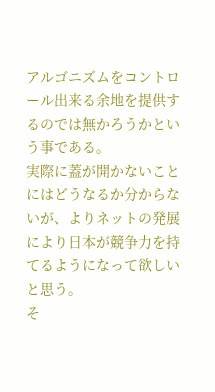アルゴニズムをコントロール出来る余地を提供するのでは無かろうかという事である。
実際に蓋が開かないことにはどうなるか分からないが、よりネットの発展により日本が競争力を持てるようになって欲しいと思う。
そ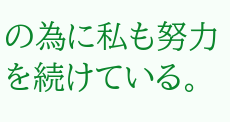の為に私も努力を続けている。